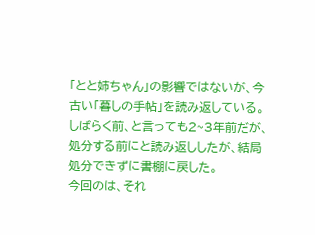「とと姉ちゃん」の影響ではないが、今古い「暮しの手帖」を読み返している。
しばらく前、と言っても2~3年前だが、処分する前にと読み返ししたが、結局処分できずに書棚に戻した。
今回のは、それ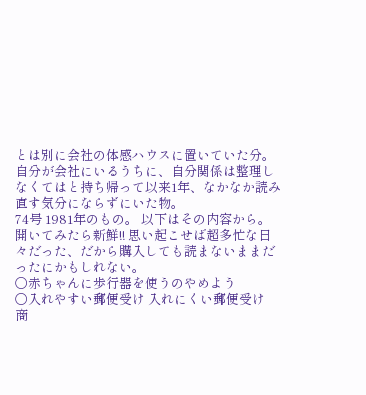とは別に会社の体感ハウスに置いていた分。
自分が会社にいるうちに、自分関係は整理しなくてはと持ち帰って以来1年、なかなか読み直す気分にならずにいた物。
74号 1981年のもの。 以下はその内容から。
開いてみたら新鮮!! 思い起こせば超多忙な日々だった、だから購入しても読まないままだったにかもしれない。
〇赤ちゃんに歩行器を使うのやめよう
〇入れやすい郵便受け 入れにくい郵便受け
商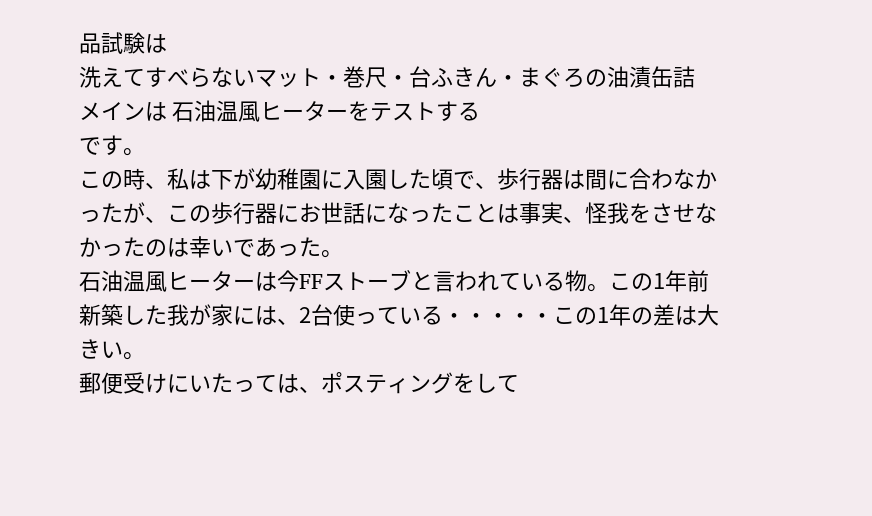品試験は
洗えてすべらないマット・巻尺・台ふきん・まぐろの油漬缶詰
メインは 石油温風ヒーターをテストする
です。
この時、私は下が幼稚園に入園した頃で、歩行器は間に合わなかったが、この歩行器にお世話になったことは事実、怪我をさせなかったのは幸いであった。
石油温風ヒーターは今FFストーブと言われている物。この1年前新築した我が家には、2台使っている・・・・・この1年の差は大きい。
郵便受けにいたっては、ポスティングをして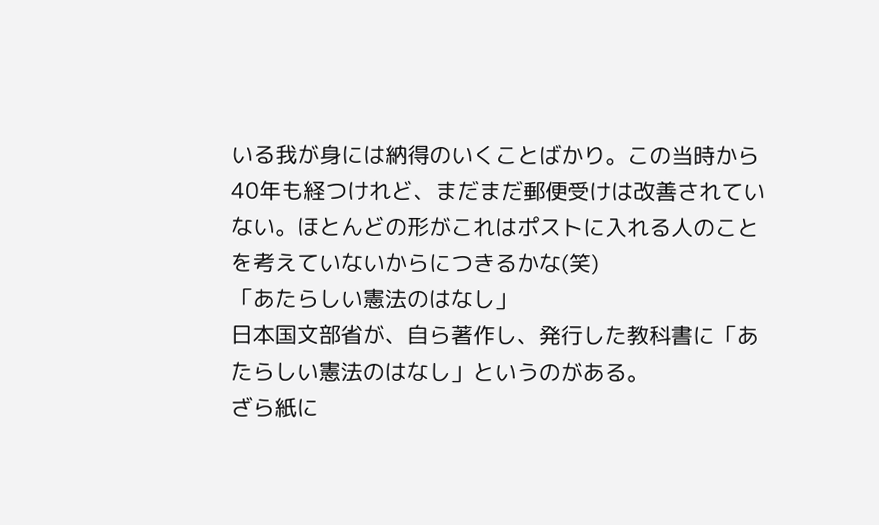いる我が身には納得のいくことばかり。この当時から40年も経つけれど、まだまだ郵便受けは改善されていない。ほとんどの形がこれはポストに入れる人のことを考えていないからにつきるかな(笑)
「あたらしい憲法のはなし」
日本国文部省が、自ら著作し、発行した教科書に「あたらしい憲法のはなし」というのがある。
ざら紙に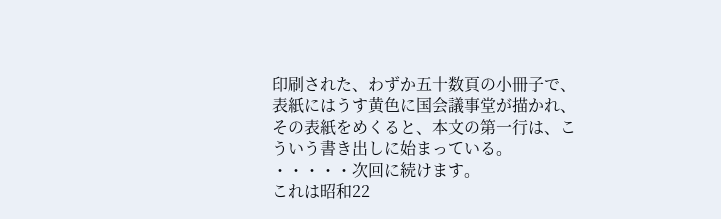印刷された、わずか五十数頁の小冊子で、表紙にはうす黄色に国会議事堂が描かれ、その表紙をめくると、本文の第一行は、こういう書き出しに始まっている。
・・・・・次回に続けます。
これは昭和22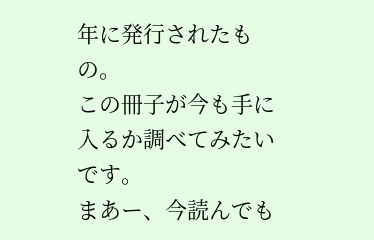年に発行されたもの。
この冊子が今も手に入るか調べてみたいです。
まあー、今読んでも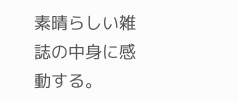素晴らしい雑誌の中身に感動する。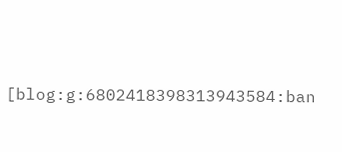[blog:g:6802418398313943584:ban